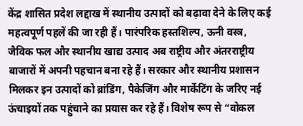केंद्र शासित प्रदेश लद्दाख में स्थानीय उत्पादों को बढ़ावा देने के लिए कई महत्वपूर्ण पहलें की जा रही हैं। पारंपरिक हस्तशिल्प, ऊनी वस्त्र, जैविक फल और स्थानीय खाद्य उत्पाद अब राष्ट्रीय और अंतरराष्ट्रीय बाजारों में अपनी पहचान बना रहे हैं। सरकार और स्थानीय प्रशासन मिलकर इन उत्पादों को ब्रांडिंग, पैकेजिंग और मार्केटिंग के जरिए नई ऊंचाइयों तक पहुंचाने का प्रयास कर रहे हैं। विशेष रूप से “वोकल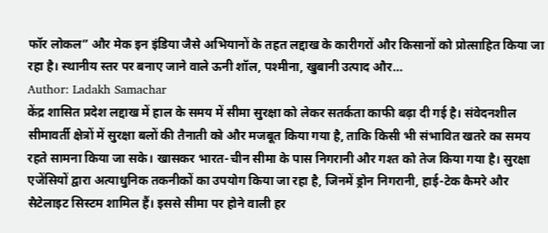फॉर लोकल” और मेक इन इंडिया जैसे अभियानों के तहत लद्दाख के कारीगरों और किसानों को प्रोत्साहित किया जा रहा है। स्थानीय स्तर पर बनाए जाने वाले ऊनी शॉल, पश्मीना, खुबानी उत्पाद और…
Author: Ladakh Samachar
केंद्र शासित प्रदेश लद्दाख में हाल के समय में सीमा सुरक्षा को लेकर सतर्कता काफी बढ़ा दी गई है। संवेदनशील सीमावर्ती क्षेत्रों में सुरक्षा बलों की तैनाती को और मजबूत किया गया है, ताकि किसी भी संभावित खतरे का समय रहते सामना किया जा सके। खासकर भारत-चीन सीमा के पास निगरानी और गश्त को तेज किया गया है। सुरक्षा एजेंसियों द्वारा अत्याधुनिक तकनीकों का उपयोग किया जा रहा है, जिनमें ड्रोन निगरानी, हाई-टेक कैमरे और सैटेलाइट सिस्टम शामिल हैं। इससे सीमा पर होने वाली हर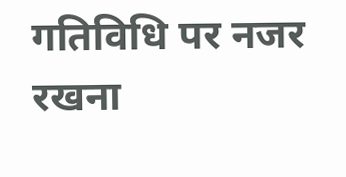गतिविधि पर नजर रखना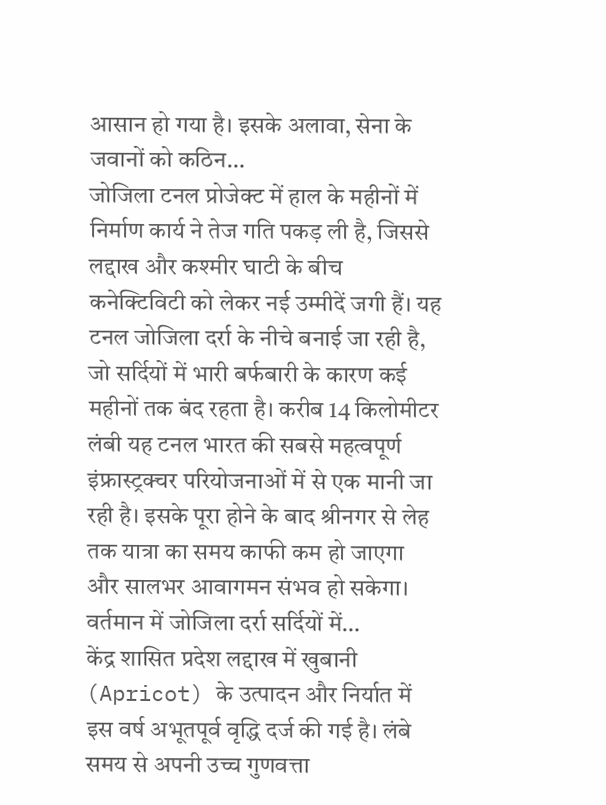आसान हो गया है। इसके अलावा, सेना के जवानों को कठिन…
जोजिला टनल प्रोजेक्ट में हाल के महीनों में निर्माण कार्य ने तेज गति पकड़ ली है, जिससे लद्दाख और कश्मीर घाटी के बीच कनेक्टिविटी को लेकर नई उम्मीदें जगी हैं। यह टनल जोजिला दर्रा के नीचे बनाई जा रही है, जो सर्दियों में भारी बर्फबारी के कारण कई महीनों तक बंद रहता है। करीब 14 किलोमीटर लंबी यह टनल भारत की सबसे महत्वपूर्ण इंफ्रास्ट्रक्चर परियोजनाओं में से एक मानी जा रही है। इसके पूरा होने के बाद श्रीनगर से लेह तक यात्रा का समय काफी कम हो जाएगा और सालभर आवागमन संभव हो सकेगा। वर्तमान में जोजिला दर्रा सर्दियों में…
केंद्र शासित प्रदेश लद्दाख में खुबानी (Apricot) के उत्पादन और निर्यात में इस वर्ष अभूतपूर्व वृद्धि दर्ज की गई है। लंबे समय से अपनी उच्च गुणवत्ता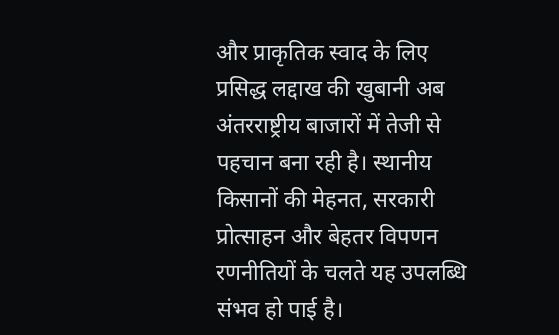और प्राकृतिक स्वाद के लिए प्रसिद्ध लद्दाख की खुबानी अब अंतरराष्ट्रीय बाजारों में तेजी से पहचान बना रही है। स्थानीय किसानों की मेहनत, सरकारी प्रोत्साहन और बेहतर विपणन रणनीतियों के चलते यह उपलब्धि संभव हो पाई है।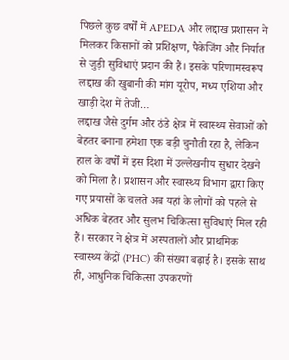पिछले कुछ वर्षों में APEDA और लद्दाख प्रशासन ने मिलकर किसानों को प्रशिक्षण, पैकेजिंग और निर्यात से जुड़ी सुविधाएं प्रदान की हैं। इसके परिणामस्वरूप लद्दाख की खुबानी की मांग यूरोप, मध्य एशिया और खाड़ी देश में तेजी…
लद्दाख जैसे दुर्गम और ठंडे क्षेत्र में स्वास्थ्य सेवाओं को बेहतर बनाना हमेशा एक बड़ी चुनौती रहा है, लेकिन हाल के वर्षों में इस दिशा में उल्लेखनीय सुधार देखने को मिला है। प्रशासन और स्वास्थ्य विभाग द्वारा किए गए प्रयासों के चलते अब यहां के लोगों को पहले से अधिक बेहतर और सुलभ चिकित्सा सुविधाएं मिल रही हैं। सरकार ने क्षेत्र में अस्पतालों और प्राथमिक स्वास्थ्य केंद्रों (PHC) की संख्या बढ़ाई है। इसके साथ ही, आधुनिक चिकित्सा उपकरणों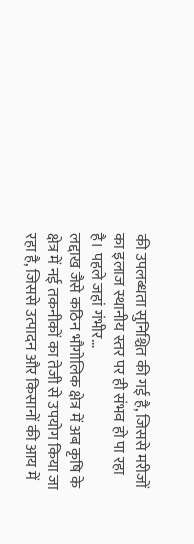की उपलब्धता सुनिश्चित की गई है, जिससे मरीजों का इलाज स्थानीय स्तर पर ही संभव हो पा रहा है। पहले जहां गंभीर…
लद्दाख जैसे कठिन भौगोलिक क्षेत्र में अब कृषि के क्षेत्र में नई तकनीकों का तेजी से उपयोग किया जा रहा है, जिससे उत्पादन और किसानों की आय में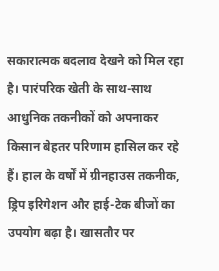सकारात्मक बदलाव देखने को मिल रहा है। पारंपरिक खेती के साथ-साथ आधुनिक तकनीकों को अपनाकर किसान बेहतर परिणाम हासिल कर रहे हैं। हाल के वर्षों में ग्रीनहाउस तकनीक, ड्रिप इरिगेशन और हाई-टेक बीजों का उपयोग बढ़ा है। खासतौर पर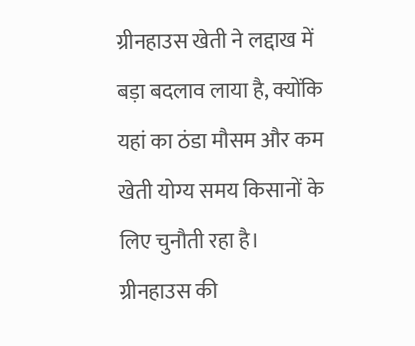ग्रीनहाउस खेती ने लद्दाख में बड़ा बदलाव लाया है, क्योंकि यहां का ठंडा मौसम और कम खेती योग्य समय किसानों के लिए चुनौती रहा है। ग्रीनहाउस की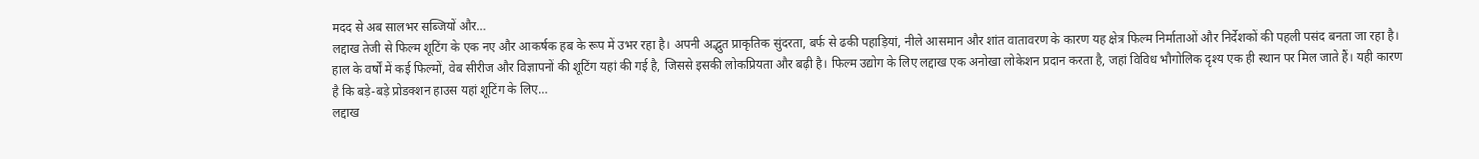मदद से अब सालभर सब्जियों और…
लद्दाख तेजी से फिल्म शूटिंग के एक नए और आकर्षक हब के रूप में उभर रहा है। अपनी अद्भुत प्राकृतिक सुंदरता, बर्फ से ढकी पहाड़ियां, नीले आसमान और शांत वातावरण के कारण यह क्षेत्र फिल्म निर्माताओं और निर्देशकों की पहली पसंद बनता जा रहा है। हाल के वर्षों में कई फिल्मों, वेब सीरीज और विज्ञापनों की शूटिंग यहां की गई है, जिससे इसकी लोकप्रियता और बढ़ी है। फिल्म उद्योग के लिए लद्दाख एक अनोखा लोकेशन प्रदान करता है, जहां विविध भौगोलिक दृश्य एक ही स्थान पर मिल जाते हैं। यही कारण है कि बड़े-बड़े प्रोडक्शन हाउस यहां शूटिंग के लिए…
लद्दाख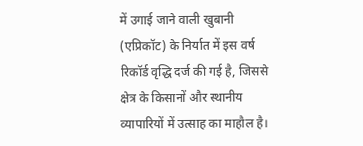में उगाई जाने वाली खुबानी (एप्रिकॉट) के निर्यात में इस वर्ष रिकॉर्ड वृद्धि दर्ज की गई है, जिससे क्षेत्र के किसानों और स्थानीय व्यापारियों में उत्साह का माहौल है।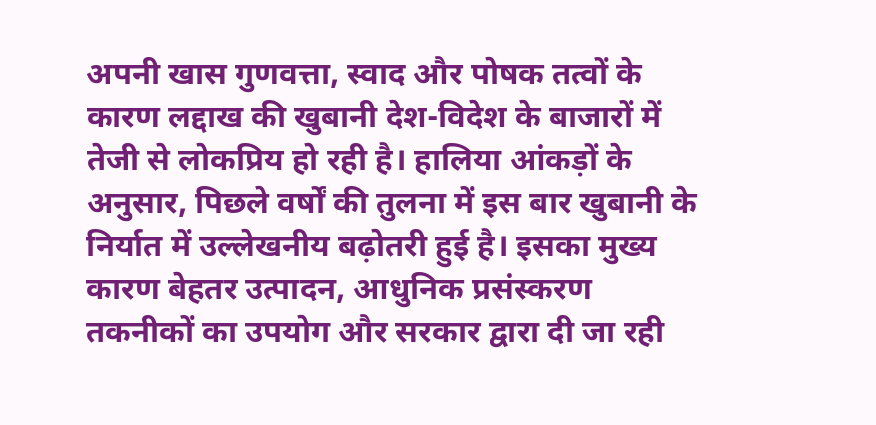अपनी खास गुणवत्ता, स्वाद और पोषक तत्वों के कारण लद्दाख की खुबानी देश-विदेश के बाजारों में तेजी से लोकप्रिय हो रही है। हालिया आंकड़ों के अनुसार, पिछले वर्षों की तुलना में इस बार खुबानी के निर्यात में उल्लेखनीय बढ़ोतरी हुई है। इसका मुख्य कारण बेहतर उत्पादन, आधुनिक प्रसंस्करण तकनीकों का उपयोग और सरकार द्वारा दी जा रही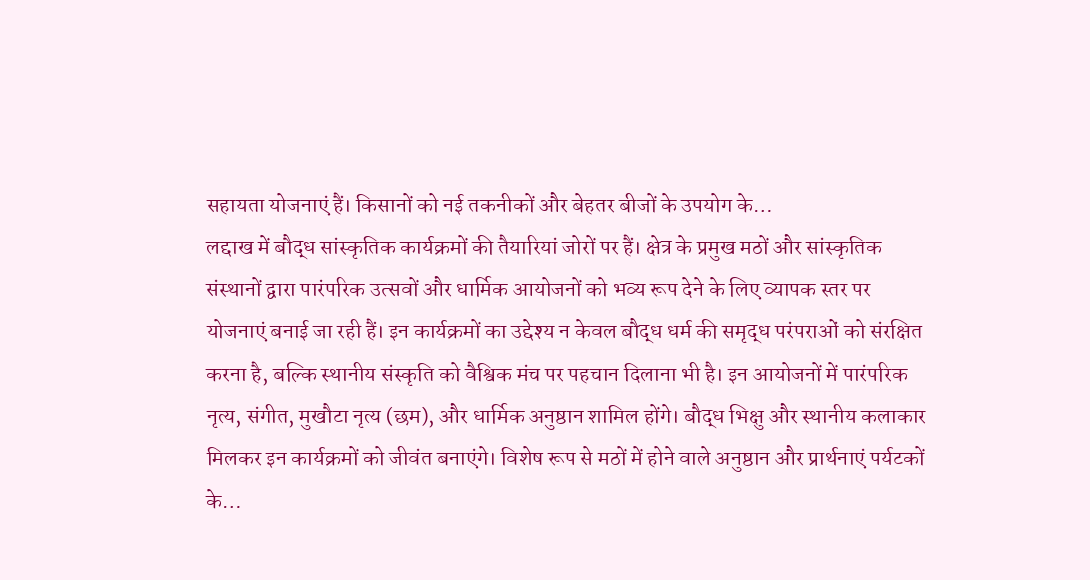सहायता योजनाएं हैं। किसानों को नई तकनीकों और बेहतर बीजों के उपयोग के…
लद्दाख में बौद्ध सांस्कृतिक कार्यक्रमों की तैयारियां जोरों पर हैं। क्षेत्र के प्रमुख मठों और सांस्कृतिक संस्थानों द्वारा पारंपरिक उत्सवों और धार्मिक आयोजनों को भव्य रूप देने के लिए व्यापक स्तर पर योजनाएं बनाई जा रही हैं। इन कार्यक्रमों का उद्देश्य न केवल बौद्ध धर्म की समृद्ध परंपराओं को संरक्षित करना है, बल्कि स्थानीय संस्कृति को वैश्विक मंच पर पहचान दिलाना भी है। इन आयोजनों में पारंपरिक नृत्य, संगीत, मुखौटा नृत्य (छम), और धार्मिक अनुष्ठान शामिल होंगे। बौद्ध भिक्षु और स्थानीय कलाकार मिलकर इन कार्यक्रमों को जीवंत बनाएंगे। विशेष रूप से मठों में होने वाले अनुष्ठान और प्रार्थनाएं पर्यटकों के…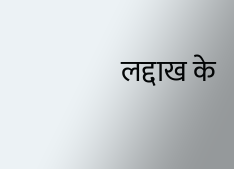लद्दाख के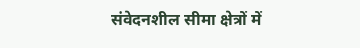संवेदनशील सीमा क्षेत्रों में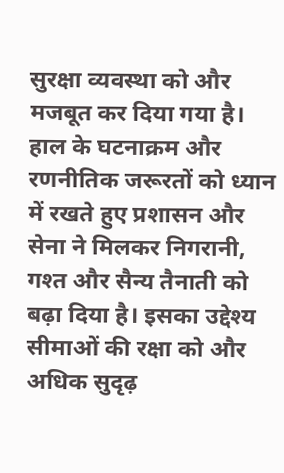सुरक्षा व्यवस्था को और मजबूत कर दिया गया है। हाल के घटनाक्रम और रणनीतिक जरूरतों को ध्यान में रखते हुए प्रशासन और सेना ने मिलकर निगरानी, गश्त और सैन्य तैनाती को बढ़ा दिया है। इसका उद्देश्य सीमाओं की रक्षा को और अधिक सुदृढ़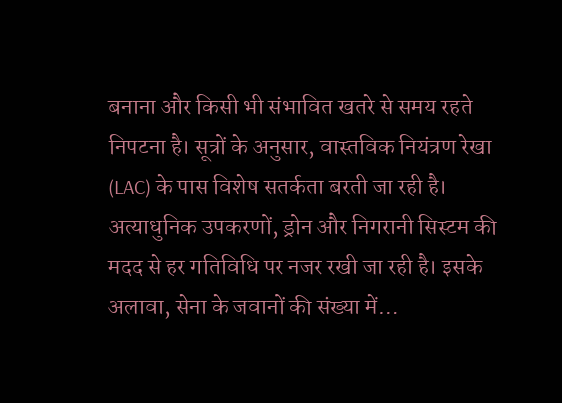बनाना और किसी भी संभावित खतरे से समय रहते निपटना है। सूत्रों के अनुसार, वास्तविक नियंत्रण रेखा (LAC) के पास विशेष सतर्कता बरती जा रही है। अत्याधुनिक उपकरणों, ड्रोन और निगरानी सिस्टम की मदद से हर गतिविधि पर नजर रखी जा रही है। इसके अलावा, सेना के जवानों की संख्या में…